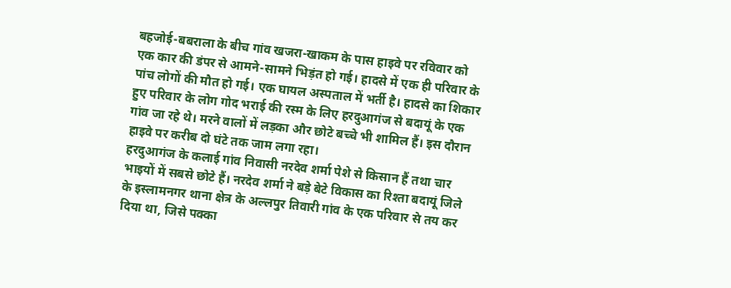बहजोई-बबराला के बीच गांव खजरा-खाकम के पास हाइवे पर रविवार को एक कार की डंपर से आमने-सामने भिड़ंत हो गई। हादसे में एक ही परिवार के पांच लोगों की मौत हो गई। एक घायल अस्पताल में भर्ती है। हादसे का शिकार हुए परिवार के लोग गोद भराई की रस्म के लिए हरदुआगंज से बदायूं के एक गांव जा रहे थे। मरने वालों में लड़का और छोटे बच्चे भी शामिल हैं। इस दौरान हाइवे पर करीब दो घंटे तक जाम लगा रहा।
हरदुआगंज के कलाई गांव निवासी नरदेव शर्मा पेशे से किसान हैं तथा चार भाइयों में सबसे छोटे हैं। नरदेव शर्मा ने बड़े बेटे विकास का रिश्ता बदायूं जिले के इस्लामनगर थाना क्षेत्र के अल्लपुर तिवारी गांव के एक परिवार से तय कर दिया था, जिसे पक्का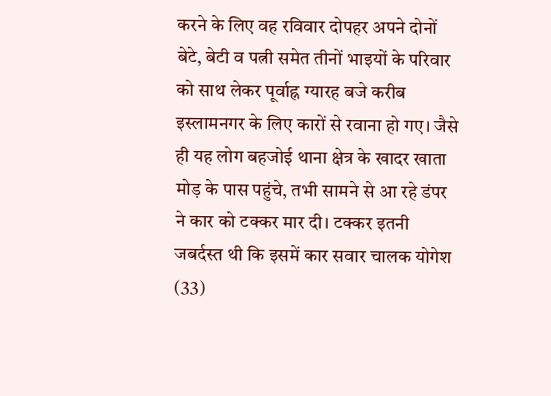करने के लिए वह रविवार दोपहर अपने दोनों बेटे, बेटी व पत्नी समेत तीनों भाइयों के परिवार को साथ लेकर पूर्वाह्न ग्यारह बजे करीब इस्लामनगर के लिए कारों से रवाना हो गए। जैसे ही यह लोग बहजोई थाना क्षेत्र के खादर खाता मोड़ के पास पहुंचे, तभी सामने से आ रहे डंपर ने कार को टक्कर मार दी। टक्कर इतनी जबर्दस्त थी कि इसमें कार सवार चालक योगेश (33)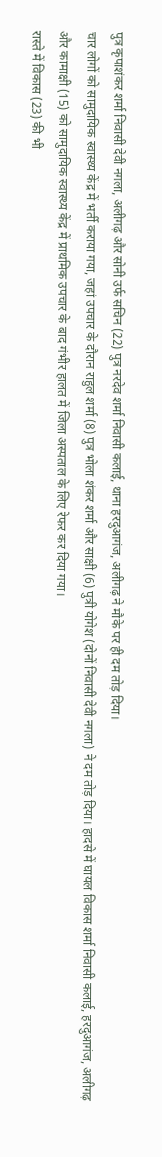पुत्र कृपाशंकर शर्मा निवासी देवी नगला, अलीगढ़ और सोनी उर्फ सचिन (22) पुत्र नरदेव शर्मा निवासी कलाई, थाना हरदुआगंज, अलीगढ़ ने मौके पर ही दम तोड़ दिया।
चार लोगों को सामुदायिक स्वास्थ्य केंद्र में भर्ती कराया गया, जहां उपचार के दौरान राहुल शर्मा (8) पुत्र भोला शंकर शर्मा और साक्षी (6) पुत्री योगेश (दोनों निवासी देवी नगला) ने दम तोड़ दिया। हादसे में घायल विकास शर्मा निवासी कलाई, हरदुआगंज, अलीगढ़ और कामाक्षी (15) को सामुदायिक स्वास्थ्य केंद्र में प्राथमिक उपचार के बाद गंभीर हालत में जिला अस्पताल के लिए रेफर कर दिया गया।
रास्ते में विकास (23) की भी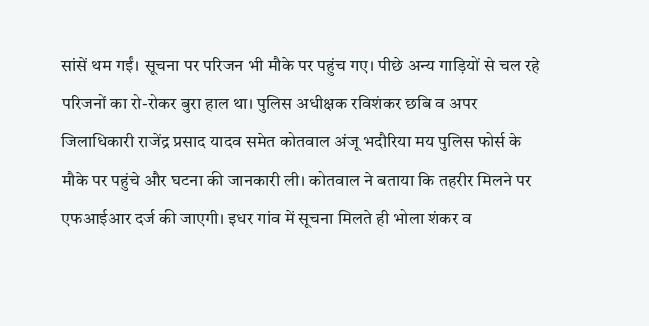सांसें थम गईं। सूचना पर परिजन भी मौके पर पहुंच गए। पीछे अन्य गाड़ियों से चल रहे परिजनों का रो-रोकर बुरा हाल था। पुलिस अधीक्षक रविशंकर छबि व अपर जिलाधिकारी राजेंद्र प्रसाद यादव समेत कोतवाल अंजू भदौरिया मय पुलिस फोर्स के मौके पर पहुंचे और घटना की जानकारी ली। कोतवाल ने बताया कि तहरीर मिलने पर एफआईआर दर्ज की जाएगी। इधर गांव में सूचना मिलते ही भोला शंकर व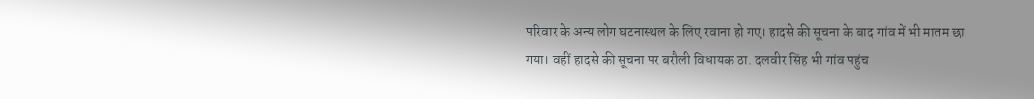परिवार के अन्य लोग घटनास्थल के लिए रवाना हो गए। हादसे की सूचना के बाद गांव में भी मातम छा गया। वहीं हादसे की सूचना पर बरौली विधायक ठा. दलवीर सिंह भी गांव पहुंच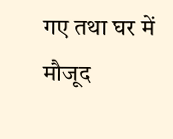गए तथा घर में मौजूद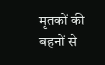मृतकों की बहनों से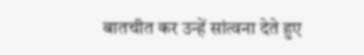बातचीत कर उन्हें सांत्वना देते हुए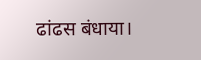ढांढस बंधाया।